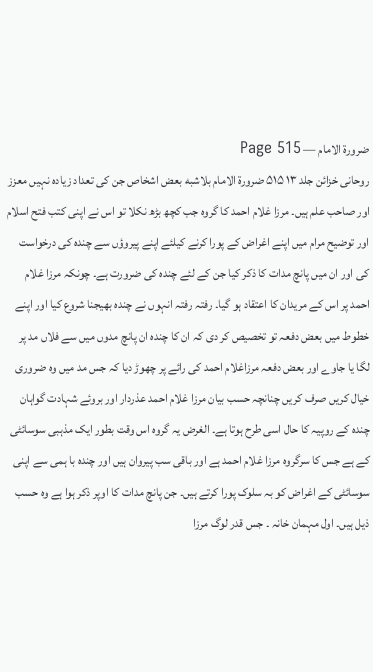ضرورة الامام — Page 515
روحانی خزائن جلد ۱۳ ۵۱۵ ضرورة الامام بلاشبه بعض اشخاص جن کی تعداد زیادہ نہیں معزز اور صاحب علم ہیں۔ مرزا غلام احمد کا گروہ جب کچھ بڑھ نکلا تو اس نے اپنی کتب فتح اسلام اور توضیح مرام میں اپنے اغراض کے پورا کرنے کیلئے اپنے پیروؤں سے چندہ کی درخواست کی اور ان میں پانچ مدات کا ذکر کیا جن کے لئے چندہ کی ضرورت ہے۔ چونکہ مرزا غلام احمد پر اس کے مریدان کا اعتقاد ہو گیا۔ رفتہ رفتہ انہوں نے چندہ بھیجنا شروع کیا اور اپنے خطوط میں بعض دفعہ تو تخصیص کر دی کہ ان کا چندہ ان پانچ مدوں میں سے فلاں مد پر لگا یا جاوے اور بعض دفعہ مرزاغلام احمد کی رائے پر چھوڑ دیا کہ جس مد میں وہ ضروری خیال کریں صرف کریں چنانچہ حسب بیان مرزا غلام احمد عذردار اور بروئے شہادت گواہان چندہ کے روپیہ کا حال اسی طرح ہوتا ہے۔ الغرض یہ گروہ اس وقت بطور ایک مذہبی سوسائٹی کے ہے جس کا سرگروہ مرزا غلام احمد ہے اور باقی سب پیروان ہیں اور چندہ با ہمی سے اپنی سوسائٹی کے اغراض کو بہ سلوک پورا کرتے ہیں۔ جن پانچ مدات کا اوپر ذکر ہوا ہے وہ حسب ذیل ہیں۔ اول مہمان خانہ ۔ جس قدر لوگ مرزا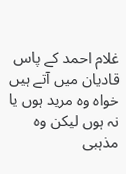غلام احمد کے پاس قادیان میں آتے ہیں خواہ وہ مرید ہوں یا نہ ہوں لیکن وہ مذہبی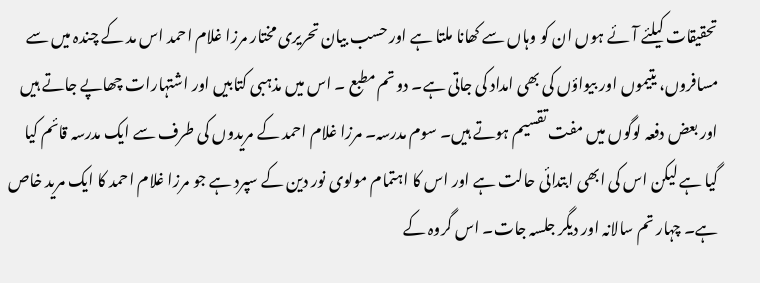تحقیقات کیلئے آئے ہوں ان کو وہاں سے کھانا ملتا ہے اور حسب بیان تحریری مختار مرزا غلام احمد اس مد کے چندہ میں سے مسافروں، یتیموں اور بیواؤں کی بھی امداد کی جاتی ہے۔ دو تم مطبع ۔ اس میں مذہبی کتابیں اور اشتہارات چھاپے جاتے ہیں اور بعض دفعہ لوگوں میں مفت تقسیم ہوتے ہیں۔ سوم مدرسہ۔ مرزا غلام احمد کے مریدوں کی طرف سے ایک مدرسہ قائم کیا گیا ہے لیکن اس کی ابھی ابتدائی حالت ہے اور اس کا اہتمام مولوی نور دین کے سپرد ہے جو مرزا غلام احمد کا ایک مرید خاص ہے۔ چہار تم سالانہ اور دیگر جلسہ جات۔ اس گروہ کے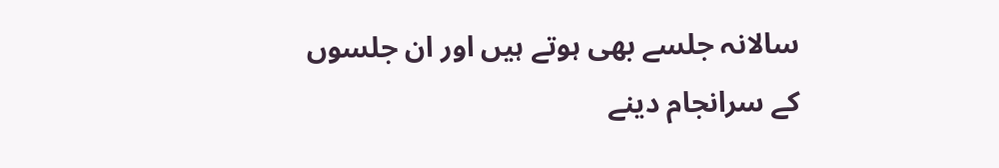سالانہ جلسے بھی ہوتے ہیں اور ان جلسوں کے سرانجام دینے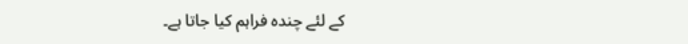کے لئے چندہ فراہم کیا جاتا ہے۔